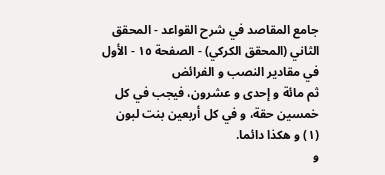جامع المقاصد في شرح القواعد - المحقق الثاني (المحقق الكركي) - الصفحة ١٥ - الأول في مقادير النصب و الفرائض
ثم مائة و إحدى و عشرون، فيجب في كل خمسين حقة، و في كل أربعين بنت لبون (١) و هكذا دائما.
و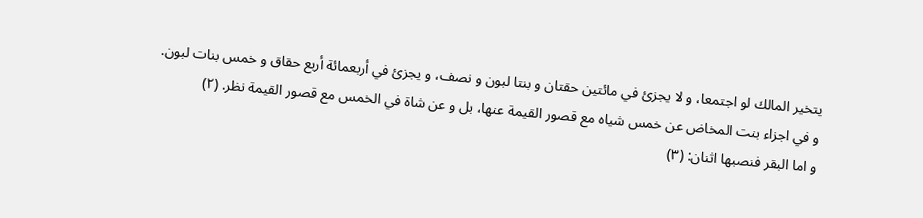يتخير المالك لو اجتمعا، و لا يجزئ في مائتين حقتان و بنتا لبون و نصف، و يجزئ في أربعمائة أربع حقاق و خمس بنات لبون.
و في اجزاء بنت المخاض عن خمس شياه مع قصور القيمة عنها، بل و عن شاة في الخمس مع قصور القيمة نظر. (٢)
و اما البقر فنصبها اثنان: (٣)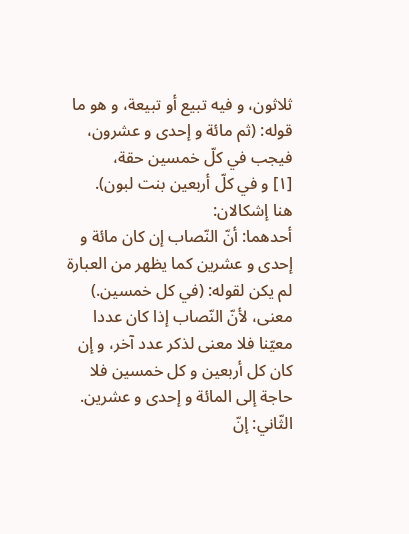ثلاثون، و فيه تبيع أو تبيعة، و هو ما
قوله: (ثم مائة و إحدى و عشرون، فيجب في كلّ خمسين حقة،
[١] و في كلّ أربعين بنت لبون).
هنا إشكالان:
أحدهما: أنّ النّصاب إن كان مائة و إحدى و عشرين كما يظهر من العبارة لم يكن لقوله: (في كل خمسين.) معنى، لأنّ النّصاب إذا كان عددا معيّنا فلا معنى لذكر عدد آخر، و إن كان كل أربعين و كل خمسين فلا حاجة إلى المائة و إحدى و عشرين.
الثّاني: إنّ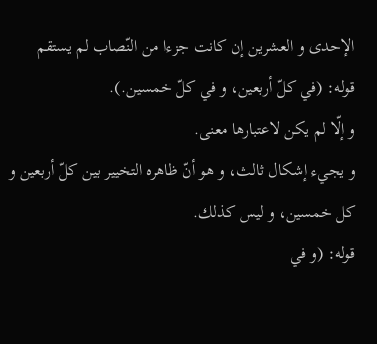الإحدى و العشرين إن كانت جزءا من النّصاب لم يستقم
قوله: (في كلّ أربعين، و في كلّ خمسين.).
و إلّا لم يكن لاعتبارها معنى.
و يجيء إشكال ثالث، و هو أنّ ظاهره التخيير بين كلّ أربعين و كل خمسين، و ليس كذلك.
قوله: (و في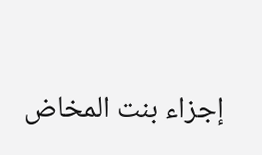إجزاء بنت المخاض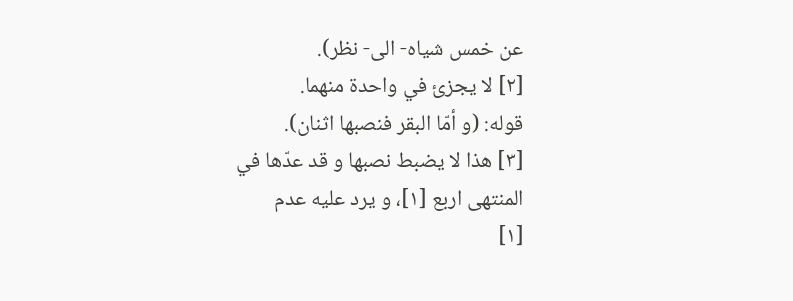عن خمس شياه- الى- نظر).
[٢] لا يجزئ في واحدة منهما.
قوله: (و أمّا البقر فنصبها اثنان).
[٣] هذا لا يضبط نصبها و قد عدّها في المنتهى اربع [١]، و يرد عليه عدم
[١]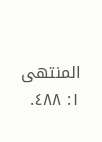المنتهى ١: ٤٨٨.